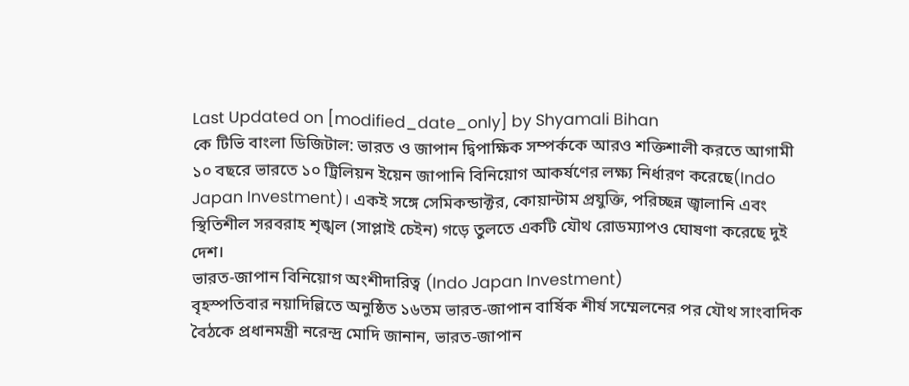Last Updated on [modified_date_only] by Shyamali Bihan
কে টিভি বাংলা ডিজিটাল: ভারত ও জাপান দ্বিপাক্ষিক সম্পর্ককে আরও শক্তিশালী করতে আগামী ১০ বছরে ভারতে ১০ ট্রিলিয়ন ইয়েন জাপানি বিনিয়োগ আকর্ষণের লক্ষ্য নির্ধারণ করেছে(Indo Japan Investment)। একই সঙ্গে সেমিকন্ডাক্টর, কোয়ান্টাম প্রযুক্তি, পরিচ্ছন্ন জ্বালানি এবং স্থিতিশীল সরবরাহ শৃঙ্খল (সাপ্লাই চেইন) গড়ে তুলতে একটি যৌথ রোডম্যাপও ঘোষণা করেছে দুই দেশ।
ভারত-জাপান বিনিয়োগ অংশীদারিত্ব (Indo Japan Investment)
বৃহস্পতিবার নয়াদিল্লিতে অনুষ্ঠিত ১৬তম ভারত-জাপান বার্ষিক শীর্ষ সম্মেলনের পর যৌথ সাংবাদিক বৈঠকে প্রধানমন্ত্রী নরেন্দ্র মোদি জানান, ভারত-জাপান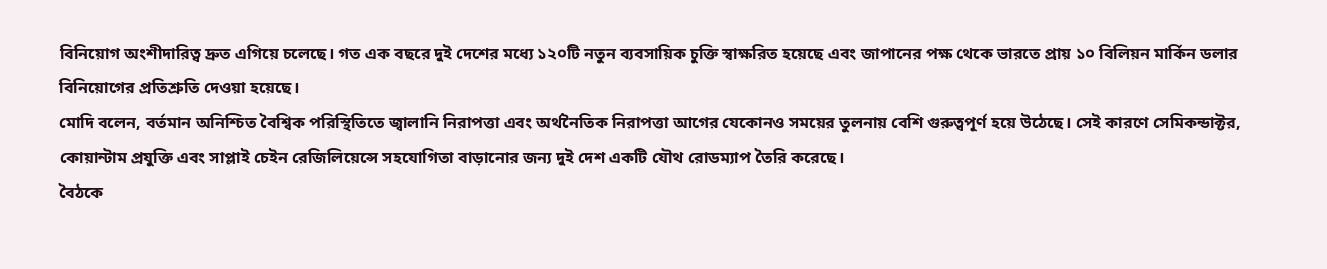বিনিয়োগ অংশীদারিত্ব দ্রুত এগিয়ে চলেছে। গত এক বছরে দুই দেশের মধ্যে ১২০টি নতুন ব্যবসায়িক চুক্তি স্বাক্ষরিত হয়েছে এবং জাপানের পক্ষ থেকে ভারতে প্রায় ১০ বিলিয়ন মার্কিন ডলার বিনিয়োগের প্রতিশ্রুতি দেওয়া হয়েছে।
মোদি বলেন, বর্তমান অনিশ্চিত বৈশ্বিক পরিস্থিতিতে জ্বালানি নিরাপত্তা এবং অর্থনৈতিক নিরাপত্তা আগের যেকোনও সময়ের তুলনায় বেশি গুরুত্বপূর্ণ হয়ে উঠেছে। সেই কারণে সেমিকন্ডাক্টর, কোয়ান্টাম প্রযুক্তি এবং সাপ্লাই চেইন রেজিলিয়েন্সে সহযোগিতা বাড়ানোর জন্য দুই দেশ একটি যৌথ রোডম্যাপ তৈরি করেছে।
বৈঠকে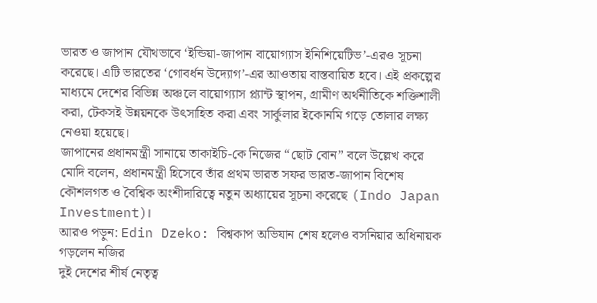ভারত ও জাপান যৌথভাবে ‘ইন্ডিয়া-জাপান বায়োগ্যাস ইনিশিয়েটিভ’-এরও সূচনা করেছে। এটি ভারতের ‘গোবর্ধন উদ্যোগ’-এর আওতায় বাস্তবায়িত হবে। এই প্রকল্পের মাধ্যমে দেশের বিভিন্ন অঞ্চলে বায়োগ্যাস প্ল্যান্ট স্থাপন, গ্রামীণ অর্থনীতিকে শক্তিশালী করা, টেকসই উন্নয়নকে উৎসাহিত করা এবং সার্কুলার ইকোনমি গড়ে তোলার লক্ষ্য নেওয়া হয়েছে।
জাপানের প্রধানমন্ত্রী সানায়ে তাকাইচি-কে নিজের “ছোট বোন” বলে উল্লেখ করে মোদি বলেন, প্রধানমন্ত্রী হিসেবে তাঁর প্রথম ভারত সফর ভারত-জাপান বিশেষ কৌশলগত ও বৈশ্বিক অংশীদারিত্বে নতুন অধ্যায়ের সূচনা করেছে (Indo Japan Investment)।
আরও পড়ুন: Edin Dzeko: বিশ্বকাপ অভিযান শেষ হলেও বসনিয়ার অধিনায়ক গড়লেন নজির
দুই দেশের শীর্ষ নেতৃত্ব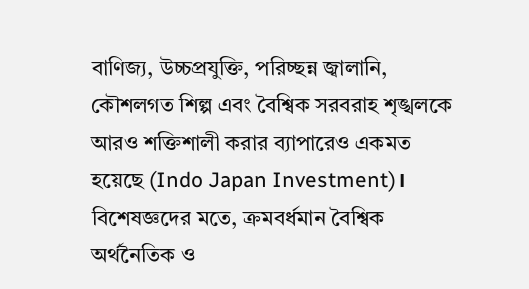বাণিজ্য, উচ্চপ্রযুক্তি, পরিচ্ছন্ন জ্বালানি, কৌশলগত শিল্প এবং বৈশ্বিক সরবরাহ শৃঙ্খলকে আরও শক্তিশালী করার ব্যাপারেও একমত হয়েছে (Indo Japan Investment)। বিশেষজ্ঞদের মতে, ক্রমবর্ধমান বৈশ্বিক অর্থনৈতিক ও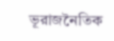ভূরাজনৈতিক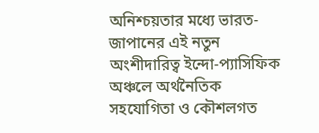অনিশ্চয়তার মধ্যে ভারত-জাপানের এই নতুন অংশীদারিত্ব ইন্দো-প্যাসিফিক অঞ্চলে অর্থনৈতিক সহযোগিতা ও কৌশলগত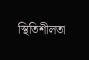স্থিতিশীলতা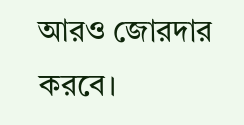আরও জোরদার করবে।